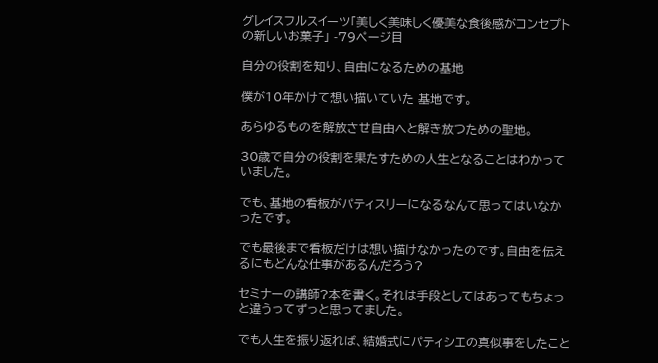グレイスフルスイーツ「美しく美味しく優美な食後感がコンセプトの新しいお菓子」 -79ページ目

自分の役割を知り、自由になるための基地

僕が10年かけて想い描いていた 基地です。

あらゆるものを解放させ自由へと解き放つための聖地。

30歳で自分の役割を果たすための人生となることはわかっていました。

でも、基地の看板がパティスリーになるなんて思ってはいなかったです。

でも最後まで看板だけは想い描けなかったのです。自由を伝えるにもどんな仕事があるんだろう?

セミナーの講師?本を書く。それは手段としてはあってもちょっと違うってずっと思ってました。

でも人生を振り返れば、結婚式にパティシエの真似事をしたこと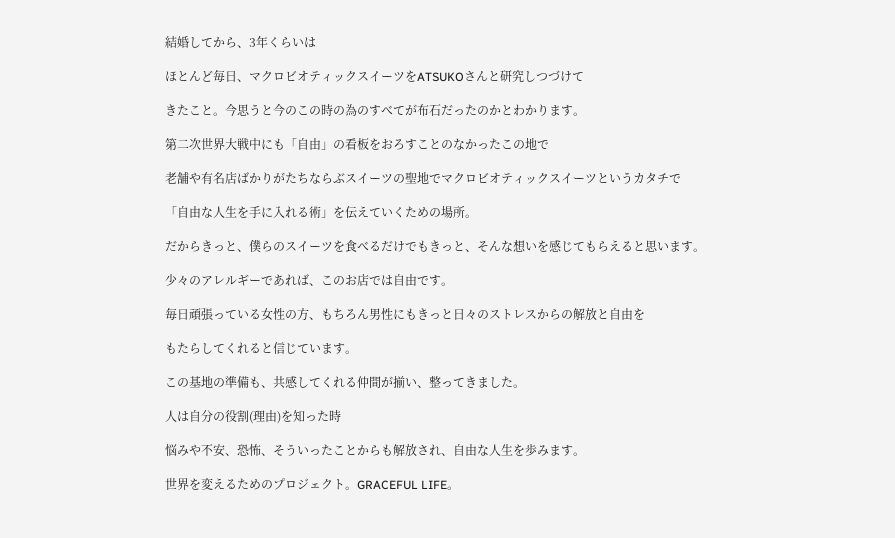結婚してから、3年くらいは

ほとんど毎日、マクロビオティックスイーツをATSUKOさんと研究しつづけて

きたこと。今思うと今のこの時の為のすべてが布石だったのかとわかります。

第二次世界大戦中にも「自由」の看板をおろすことのなかったこの地で

老舗や有名店ばかりがたちならぶスイーツの聖地でマクロビオティックスイーツというカタチで

「自由な人生を手に入れる術」を伝えていくための場所。

だからきっと、僕らのスイーツを食べるだけでもきっと、そんな想いを感じてもらえると思います。

少々のアレルギーであれば、このお店では自由です。

毎日頑張っている女性の方、もちろん男性にもきっと日々のストレスからの解放と自由を

もたらしてくれると信じています。

この基地の準備も、共感してくれる仲間が揃い、整ってきました。

人は自分の役割(理由)を知った時

悩みや不安、恐怖、そういったことからも解放され、自由な人生を歩みます。

世界を変えるためのプロジェクト。GRACEFUL LIFE。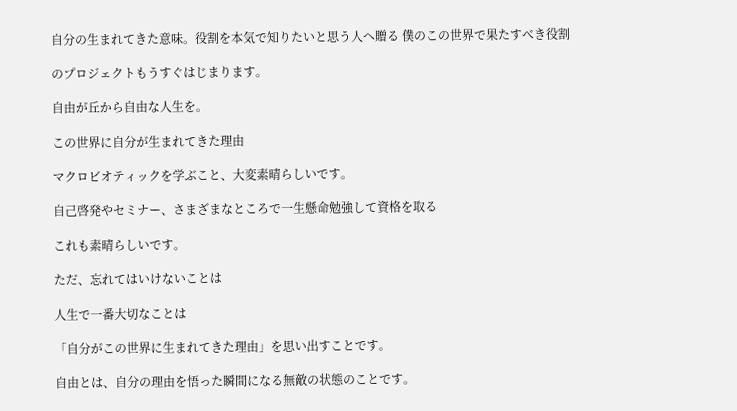自分の生まれてきた意味。役割を本気で知りたいと思う人へ贈る 僕のこの世界で果たすべき役割

のプロジェクトもうすぐはじまります。

自由が丘から自由な人生を。

この世界に自分が生まれてきた理由

マクロビオティックを学ぶこと、大変素晴らしいです。

自己啓発やセミナー、さまざまなところで一生懸命勉強して資格を取る

これも素晴らしいです。

ただ、忘れてはいけないことは

人生で一番大切なことは

「自分がこの世界に生まれてきた理由」を思い出すことです。

自由とは、自分の理由を悟った瞬間になる無敵の状態のことです。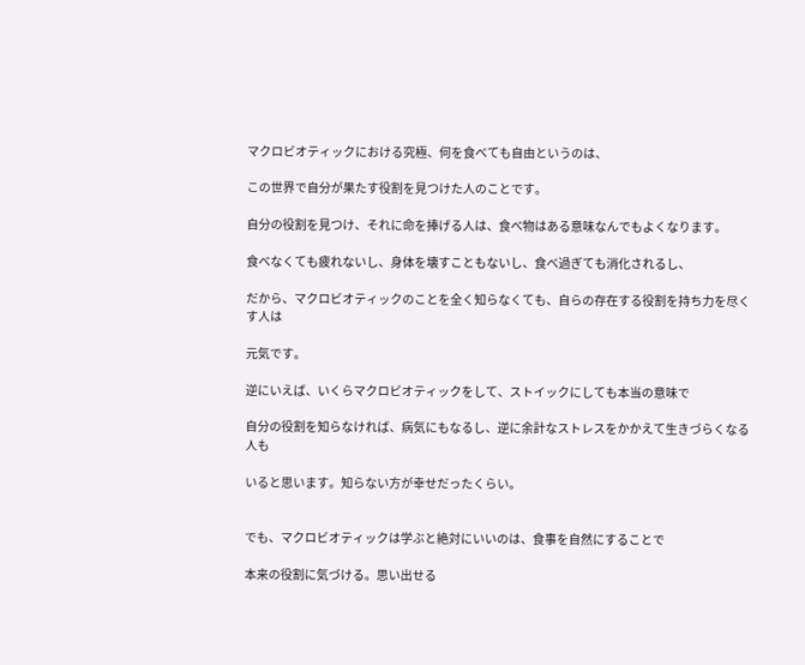マクロビオティックにおける究極、何を食べても自由というのは、

この世界で自分が果たす役割を見つけた人のことです。

自分の役割を見つけ、それに命を捧げる人は、食べ物はある意味なんでもよくなります。

食べなくても疲れないし、身体を壊すこともないし、食べ過ぎても消化されるし、

だから、マクロビオティックのことを全く知らなくても、自らの存在する役割を持ち力を尽くす人は

元気です。

逆にいえば、いくらマクロビオティックをして、ストイックにしても本当の意味で

自分の役割を知らなければ、病気にもなるし、逆に余計なストレスをかかえて生きづらくなる人も

いると思います。知らない方が幸せだったくらい。


でも、マクロビオティックは学ぶと絶対にいいのは、食事を自然にすることで

本来の役割に気づける。思い出せる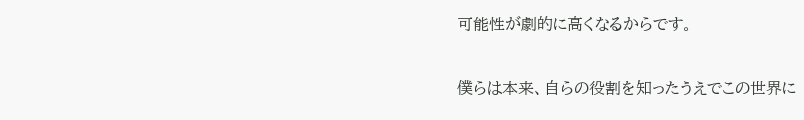可能性が劇的に高くなるからです。

僕らは本来、自らの役割を知ったうえでこの世界に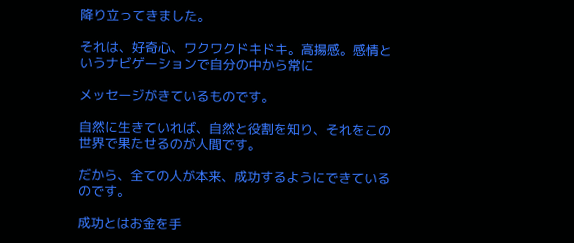降り立ってきました。

それは、好奇心、ワクワクドキドキ。高揚感。感情というナビゲーションで自分の中から常に

メッセージがきているものです。

自然に生きていれば、自然と役割を知り、それをこの世界で果たせるのが人間です。

だから、全ての人が本来、成功するようにできているのです。

成功とはお金を手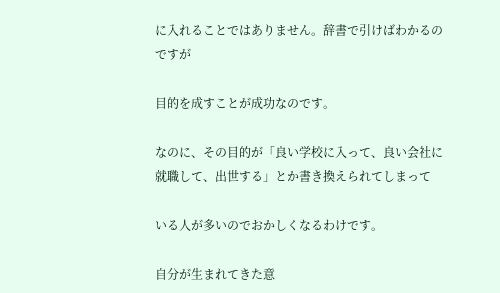に入れることではありません。辞書で引けばわかるのですが

目的を成すことが成功なのです。

なのに、その目的が「良い学校に入って、良い会社に就職して、出世する」とか書き換えられてしまって

いる人が多いのでおかしくなるわけです。

自分が生まれてきた意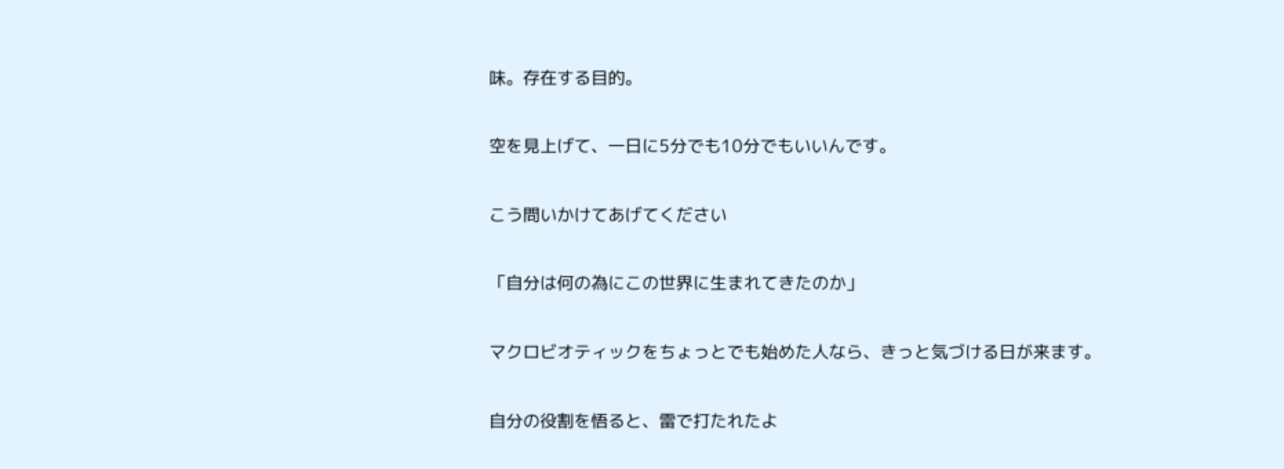味。存在する目的。

空を見上げて、一日に5分でも10分でもいいんです。

こう問いかけてあげてください

「自分は何の為にこの世界に生まれてきたのか」

マクロビオティックをちょっとでも始めた人なら、きっと気づける日が来ます。

自分の役割を悟ると、雷で打たれたよ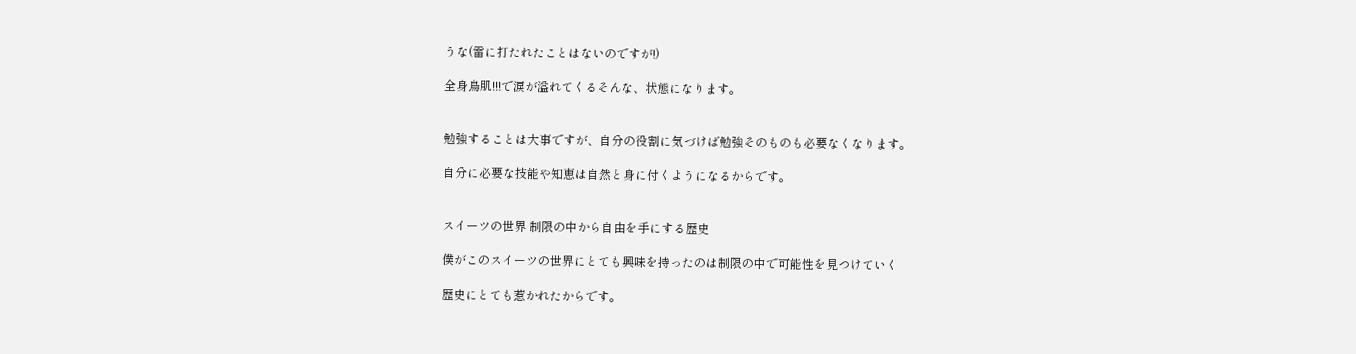うな(雷に打たれたことはないのですが!)

全身鳥肌!!!で涙が溢れてくるそんな、状態になります。


勉強することは大事ですが、自分の役割に気づけば勉強そのものも必要なくなります。

自分に必要な技能や知恵は自然と身に付くようになるからです。


スイーツの世界 制限の中から自由を手にする歴史

僕がこのスイーツの世界にとても興味を持ったのは制限の中で可能性を見つけていく

歴史にとても惹かれたからです。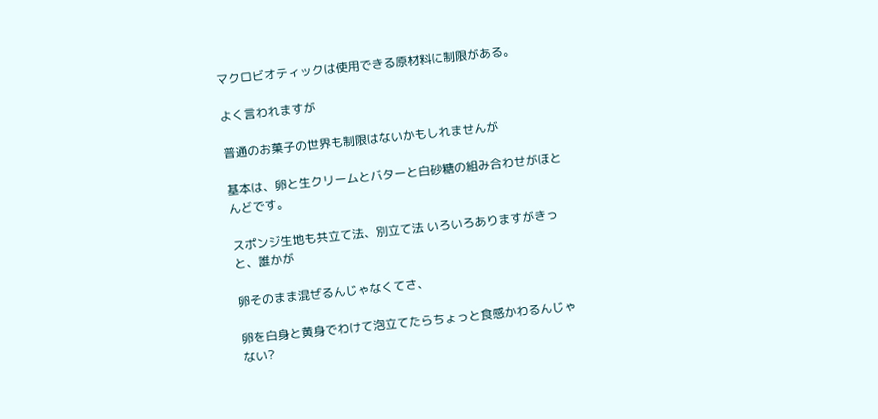マクロビオティックは使用できる原材料に制限がある。

よく言われますが

普通のお菓子の世界も制限はないかもしれませんが

基本は、卵と生クリームとバターと白砂糖の組み合わせがほとんどです。

スポンジ生地も共立て法、別立て法 いろいろありますがきっと、誰かが

卵そのまま混ぜるんじゃなくてさ、

卵を白身と黄身でわけて泡立てたらちょっと食感かわるんじゃない?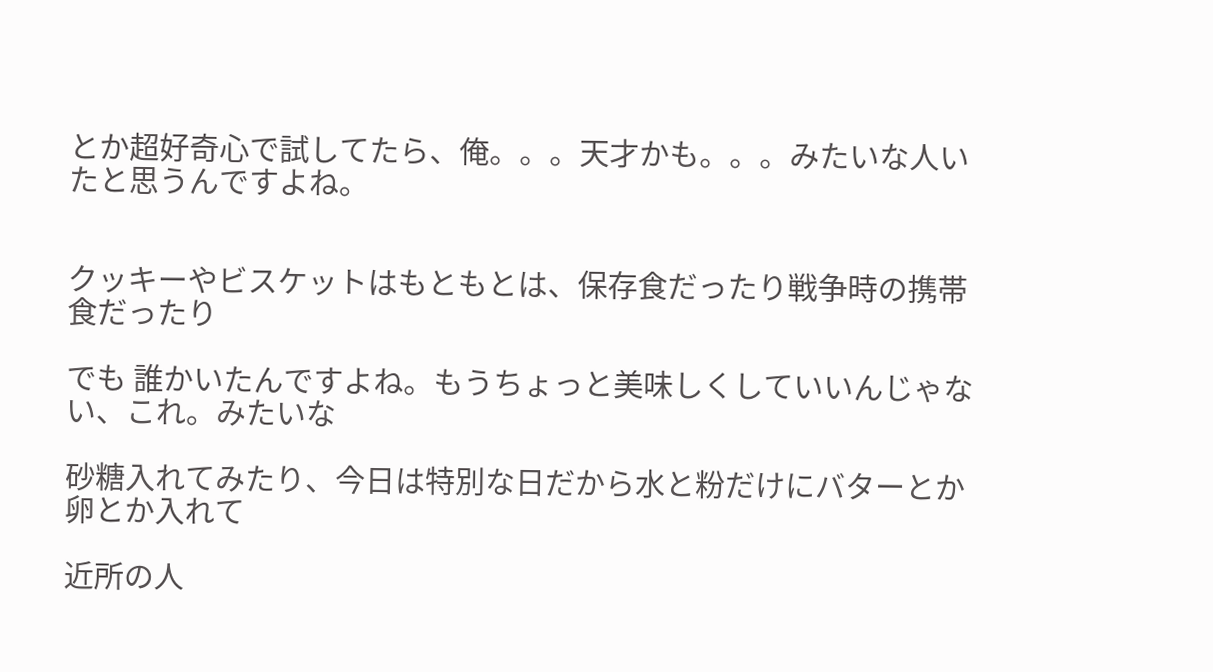とか超好奇心で試してたら、俺。。。天才かも。。。みたいな人いたと思うんですよね。


クッキーやビスケットはもともとは、保存食だったり戦争時の携帯食だったり

でも 誰かいたんですよね。もうちょっと美味しくしていいんじゃない、これ。みたいな

砂糖入れてみたり、今日は特別な日だから水と粉だけにバターとか卵とか入れて

近所の人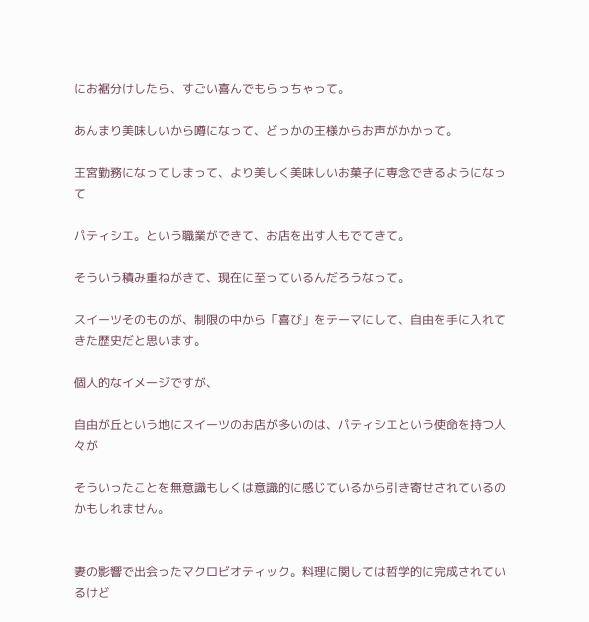にお裾分けしたら、すごい喜んでもらっちゃって。

あんまり美味しいから噂になって、どっかの王様からお声がかかって。

王宮勤務になってしまって、より美しく美味しいお菓子に専念できるようになって

パティシエ。という職業ができて、お店を出す人もでてきて。

そういう積み重ねがきて、現在に至っているんだろうなって。

スイーツそのものが、制限の中から「喜び」をテーマにして、自由を手に入れてきた歴史だと思います。

個人的なイメージですが、

自由が丘という地にスイーツのお店が多いのは、パティシエという使命を持つ人々が

そういったことを無意識もしくは意識的に感じているから引き寄せされているのかもしれません。


妻の影響で出会ったマクロビオティック。料理に関しては哲学的に完成されているけど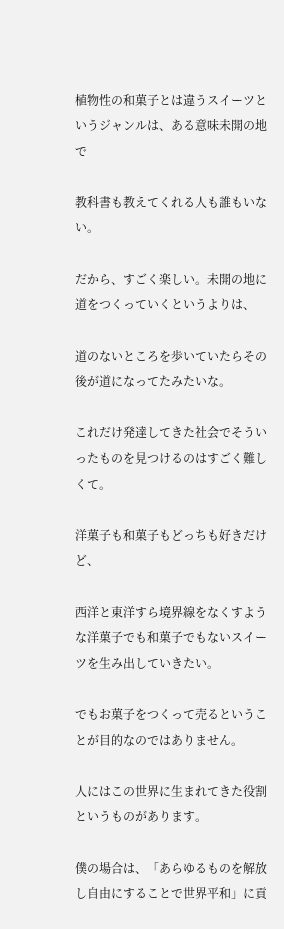植物性の和菓子とは違うスイーツというジャンルは、ある意味未開の地で

教科書も教えてくれる人も誰もいない。

だから、すごく楽しい。未開の地に道をつくっていくというよりは、

道のないところを歩いていたらその後が道になってたみたいな。

これだけ発達してきた社会でそういったものを見つけるのはすごく難しくて。

洋菓子も和菓子もどっちも好きだけど、

西洋と東洋すら境界線をなくすような洋菓子でも和菓子でもないスイーツを生み出していきたい。

でもお菓子をつくって売るということが目的なのではありません。

人にはこの世界に生まれてきた役割というものがあります。

僕の場合は、「あらゆるものを解放し自由にすることで世界平和」に貢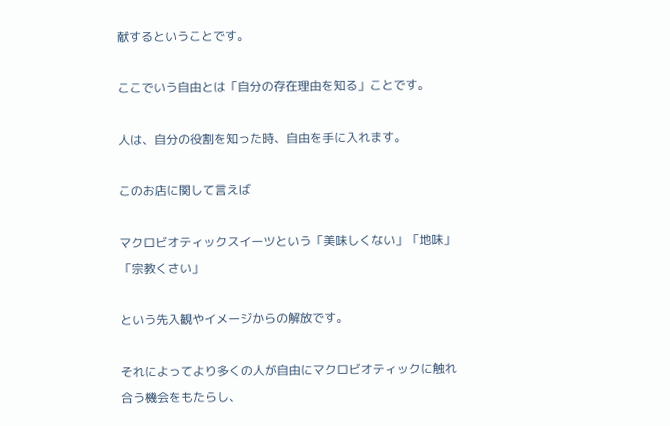献するということです。

ここでいう自由とは「自分の存在理由を知る」ことです。

人は、自分の役割を知った時、自由を手に入れます。

このお店に関して言えば

マクロビオティックスイーツという「美味しくない」「地味」「宗教くさい」

という先入観やイメージからの解放です。

それによってより多くの人が自由にマクロビオティックに触れ合う機会をもたらし、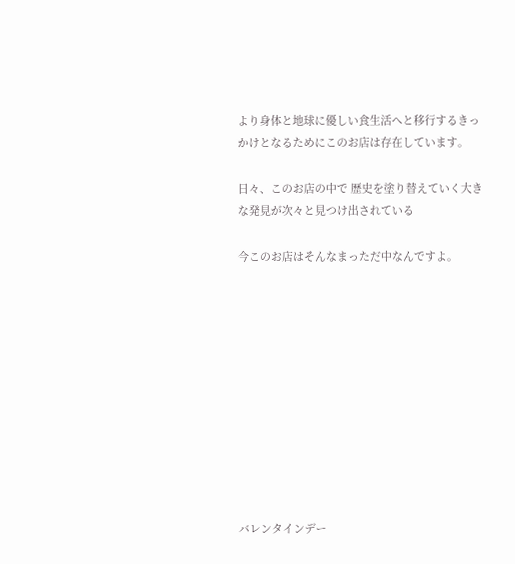より身体と地球に優しい食生活へと移行するきっかけとなるためにこのお店は存在しています。

日々、このお店の中で 歴史を塗り替えていく大きな発見が次々と見つけ出されている

今このお店はそんなまっただ中なんですよ。











バレンタインデー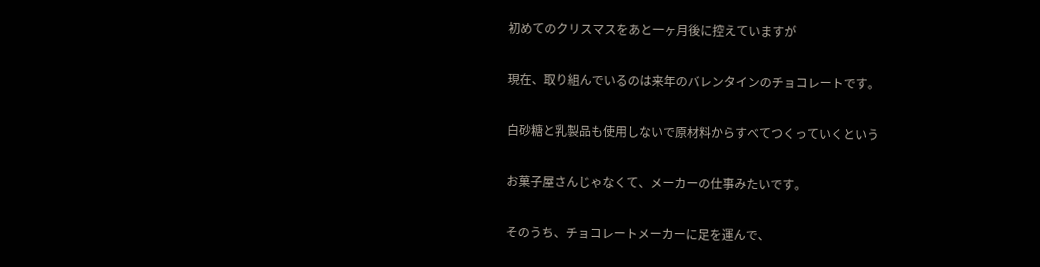初めてのクリスマスをあと一ヶ月後に控えていますが

現在、取り組んでいるのは来年のバレンタインのチョコレートです。

白砂糖と乳製品も使用しないで原材料からすべてつくっていくという

お菓子屋さんじゃなくて、メーカーの仕事みたいです。

そのうち、チョコレートメーカーに足を運んで、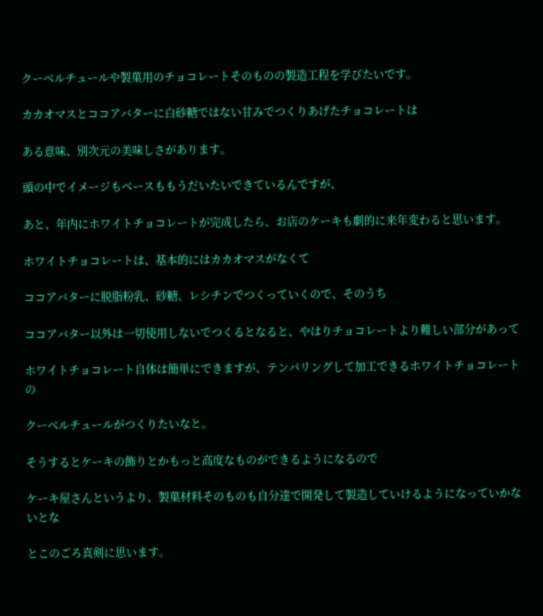クーベルチュールや製菓用のチョコレートそのものの製造工程を学びたいです。

カカオマスとココアバターに白砂糖ではない甘みでつくりあげたチョコレートは

ある意味、別次元の美味しさがあります。

頭の中でイメージもベースももうだいたいできているんですが、

あと、年内にホワイトチョコレートが完成したら、お店のケーキも劇的に来年変わると思います。

ホワイトチョコレートは、基本的にはカカオマスがなくて

ココアバターに脱脂粉乳、砂糖、レシチンでつくっていくので、そのうち

ココアバター以外は一切使用しないでつくるとなると、やはりチョコレートより難しい部分があって

ホワイトチョコレート自体は簡単にできますが、テンパリングして加工できるホワイトチョコレートの

クーベルチュールがつくりたいなと。

そうするとケーキの飾りとかもっと高度なものができるようになるので

ケーキ屋さんというより、製菓材料そのものも自分達で開発して製造していけるようになっていかないとな

とこのごろ真剣に思います。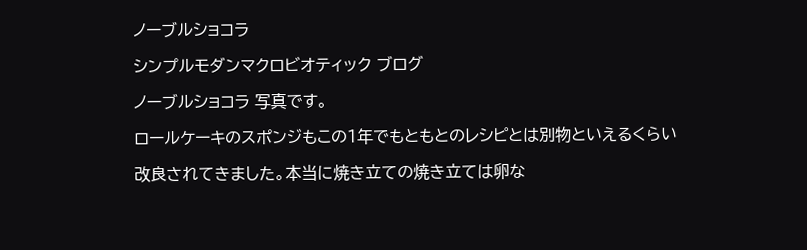ノーブルショコラ

シンプルモダンマクロビオティック ブログ

ノーブルショコラ 写真です。

ロールケーキのスポンジもこの1年でもともとのレシピとは別物といえるくらい

改良されてきました。本当に焼き立ての焼き立ては卵な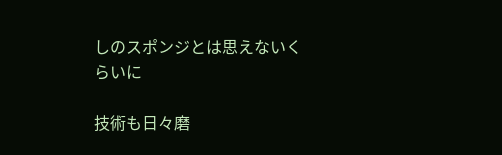しのスポンジとは思えないくらいに

技術も日々磨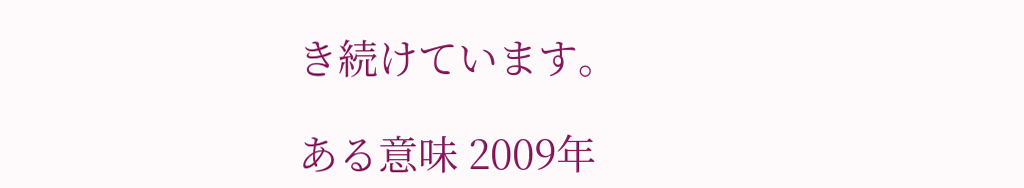き続けています。

ある意味 2009年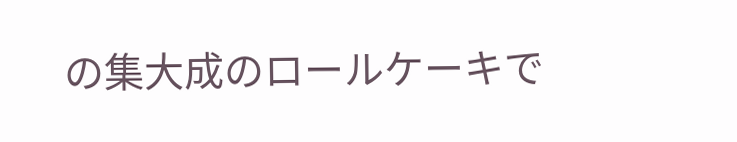の集大成のロールケーキで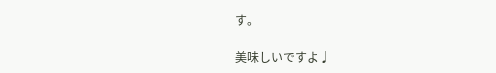す。

美味しいですよ♩